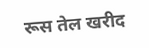रूस तेल खरीद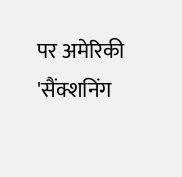पर अमेरिकी 'सैंक्शनिंग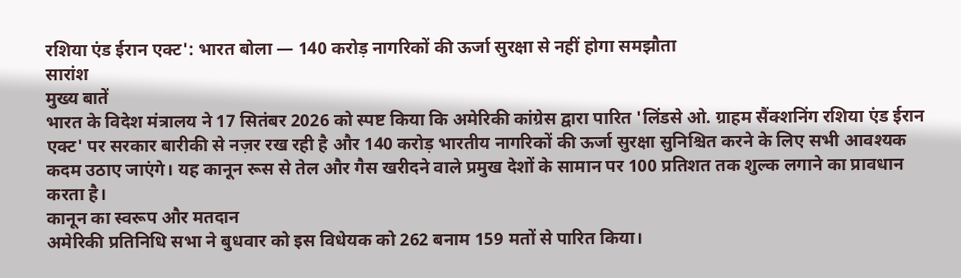रशिया एंड ईरान एक्ट': भारत बोला — 140 करोड़ नागरिकों की ऊर्जा सुरक्षा से नहीं होगा समझौता
सारांश
मुख्य बातें
भारत के विदेश मंत्रालय ने 17 सितंबर 2026 को स्पष्ट किया कि अमेरिकी कांग्रेस द्वारा पारित 'लिंडसे ओ. ग्राहम सैंक्शनिंग रशिया एंड ईरान एक्ट' पर सरकार बारीकी से नज़र रख रही है और 140 करोड़ भारतीय नागरिकों की ऊर्जा सुरक्षा सुनिश्चित करने के लिए सभी आवश्यक कदम उठाए जाएंगे। यह कानून रूस से तेल और गैस खरीदने वाले प्रमुख देशों के सामान पर 100 प्रतिशत तक शुल्क लगाने का प्रावधान करता है।
कानून का स्वरूप और मतदान
अमेरिकी प्रतिनिधि सभा ने बुधवार को इस विधेयक को 262 बनाम 159 मतों से पारित किया।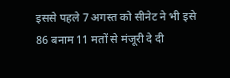इससे पहले 7 अगस्त को सीनेट ने भी इसे 86 बनाम 11 मतों से मंजूरी दे दी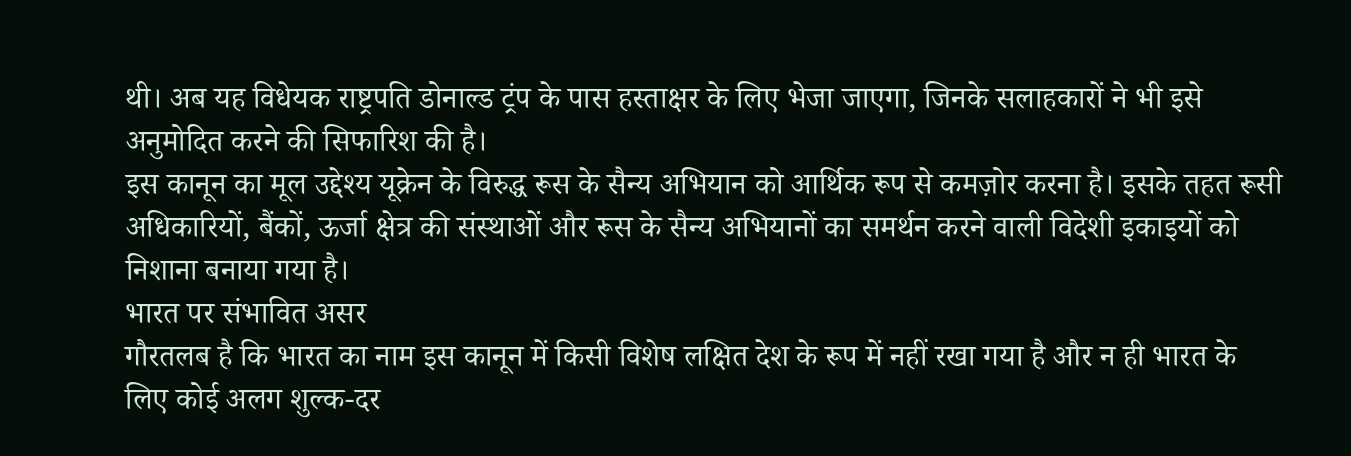थी। अब यह विधेयक राष्ट्रपति डोनाल्ड ट्रंप के पास हस्ताक्षर के लिए भेजा जाएगा, जिनके सलाहकारों ने भी इसे अनुमोदित करने की सिफारिश की है।
इस कानून का मूल उद्देश्य यूक्रेन के विरुद्ध रूस के सैन्य अभियान को आर्थिक रूप से कमज़ोर करना है। इसके तहत रूसी अधिकारियों, बैंकों, ऊर्जा क्षेत्र की संस्थाओं और रूस के सैन्य अभियानों का समर्थन करने वाली विदेशी इकाइयों को निशाना बनाया गया है।
भारत पर संभावित असर
गौरतलब है कि भारत का नाम इस कानून में किसी विशेष लक्षित देश के रूप में नहीं रखा गया है और न ही भारत के लिए कोई अलग शुल्क-दर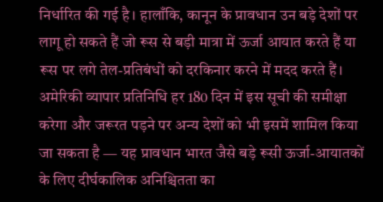निर्धारित की गई है। हालाँकि, कानून के प्रावधान उन बड़े देशों पर लागू हो सकते हैं जो रूस से बड़ी मात्रा में ऊर्जा आयात करते हैं या रूस पर लगे तेल-प्रतिबंधों को दरकिनार करने में मदद करते हैं।
अमेरिकी व्यापार प्रतिनिधि हर 180 दिन में इस सूची की समीक्षा करेगा और जरूरत पड़ने पर अन्य देशों को भी इसमें शामिल किया जा सकता है — यह प्रावधान भारत जैसे बड़े रूसी ऊर्जा-आयातकों के लिए दीर्घकालिक अनिश्चितता का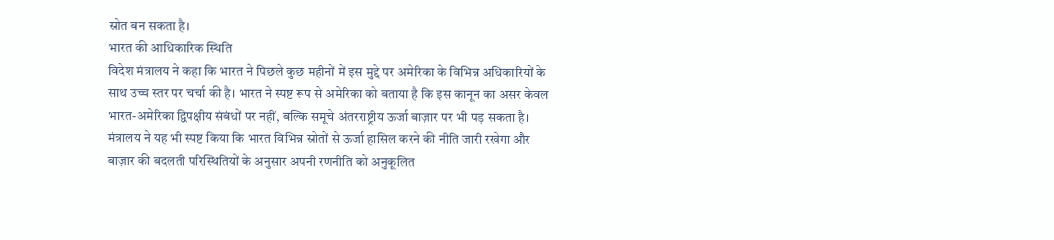स्रोत बन सकता है।
भारत की आधिकारिक स्थिति
विदेश मंत्रालय ने कहा कि भारत ने पिछले कुछ महीनों में इस मुद्दे पर अमेरिका के विभिन्न अधिकारियों के साथ उच्च स्तर पर चर्चा की है। भारत ने स्पष्ट रूप से अमेरिका को बताया है कि इस कानून का असर केवल भारत-अमेरिका द्विपक्षीय संबंधों पर नहीं, बल्कि समूचे अंतरराष्ट्रीय ऊर्जा बाज़ार पर भी पड़ सकता है।
मंत्रालय ने यह भी स्पष्ट किया कि भारत विभिन्न स्रोतों से ऊर्जा हासिल करने की नीति जारी रखेगा और बाज़ार की बदलती परिस्थितियों के अनुसार अपनी रणनीति को अनुकूलित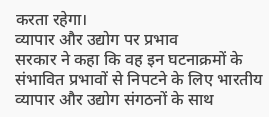करता रहेगा।
व्यापार और उद्योग पर प्रभाव
सरकार ने कहा कि वह इन घटनाक्रमों के संभावित प्रभावों से निपटने के लिए भारतीय व्यापार और उद्योग संगठनों के साथ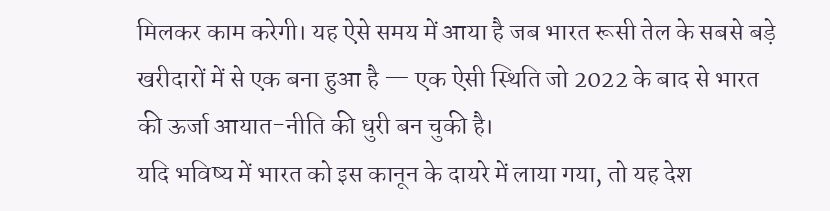मिलकर काम करेगी। यह ऐसे समय में आया है जब भारत रूसी तेल के सबसे बड़े खरीदारों में से एक बना हुआ है — एक ऐसी स्थिति जो 2022 के बाद से भारत की ऊर्जा आयात-नीति की धुरी बन चुकी है।
यदि भविष्य में भारत को इस कानून के दायरे में लाया गया, तो यह देश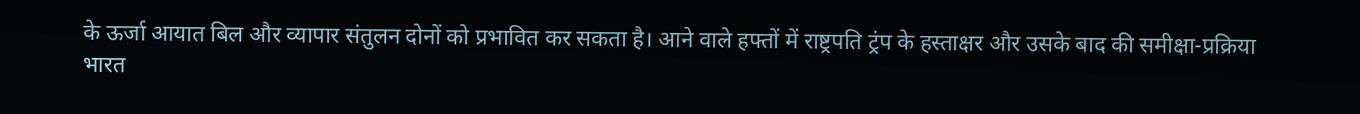के ऊर्जा आयात बिल और व्यापार संतुलन दोनों को प्रभावित कर सकता है। आने वाले हफ्तों में राष्ट्रपति ट्रंप के हस्ताक्षर और उसके बाद की समीक्षा-प्रक्रिया भारत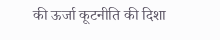की ऊर्जा कूटनीति की दिशा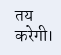तय करेगी।